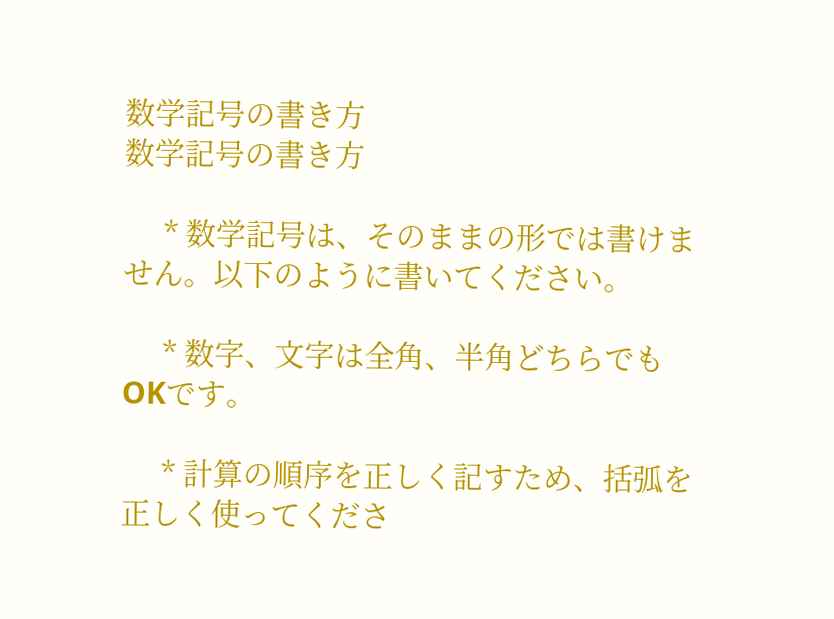数学記号の書き方
数学記号の書き方

     * 数学記号は、そのままの形では書けません。以下のように書いてください。

     * 数字、文字は全角、半角どちらでもOKです。

     * 計算の順序を正しく記すため、括弧を正しく使ってくださ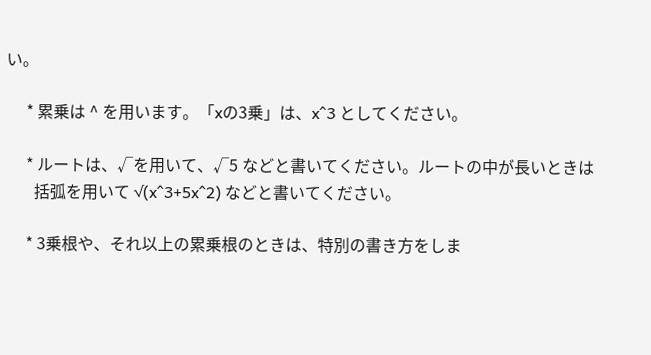い。

     * 累乗は ^ を用います。「xの3乗」は、x^3 としてください。

     * ルートは、√を用いて、√5 などと書いてください。ルートの中が長いときは
       括弧を用いて √(x^3+5x^2) などと書いてください。

     * 3乗根や、それ以上の累乗根のときは、特別の書き方をしま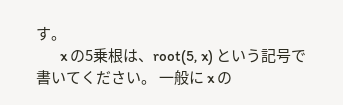す。
        x の5乗根は、root(5, x) という記号で書いてください。 一般に x の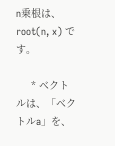n乗根は、root(n, x) です。

     * ベクトルは、「ベクトルa」を、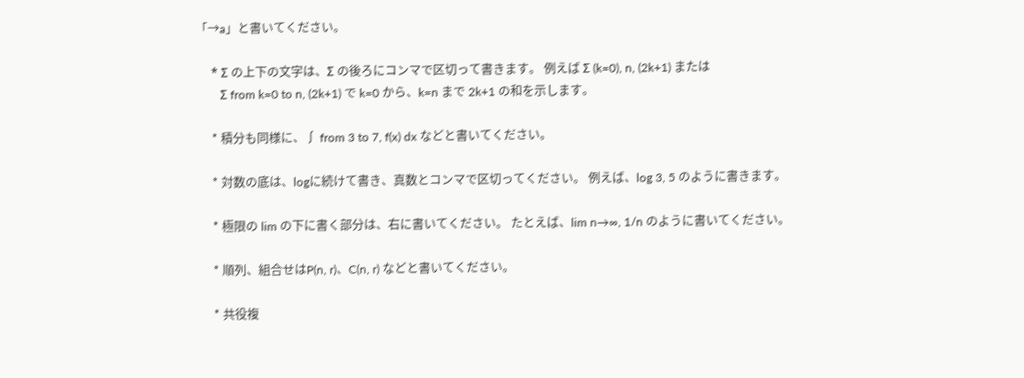「→a」と書いてください。

     * Σ の上下の文字は、Σ の後ろにコンマで区切って書きます。 例えば Σ (k=0), n, (2k+1) または
        Σ from k=0 to n, (2k+1) で k=0 から、k=n まで 2k+1 の和を示します。

     * 積分も同様に、∫ from 3 to 7, f(x) dx などと書いてください。

     * 対数の底は、logに続けて書き、真数とコンマで区切ってください。 例えば、log 3, 5 のように書きます。

     * 極限の lim の下に書く部分は、右に書いてください。 たとえば、lim n→∞, 1/n のように書いてください。

     * 順列、組合せはP(n, r)、C(n, r) などと書いてください。

     * 共役複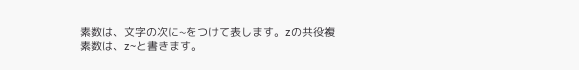素数は、文字の次に~をつけて表します。zの共役複素数は、z~と書きます。